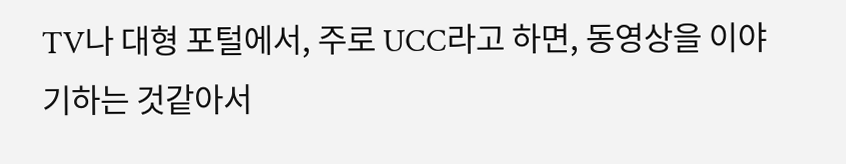TV나 대형 포털에서, 주로 UCC라고 하면, 동영상을 이야기하는 것같아서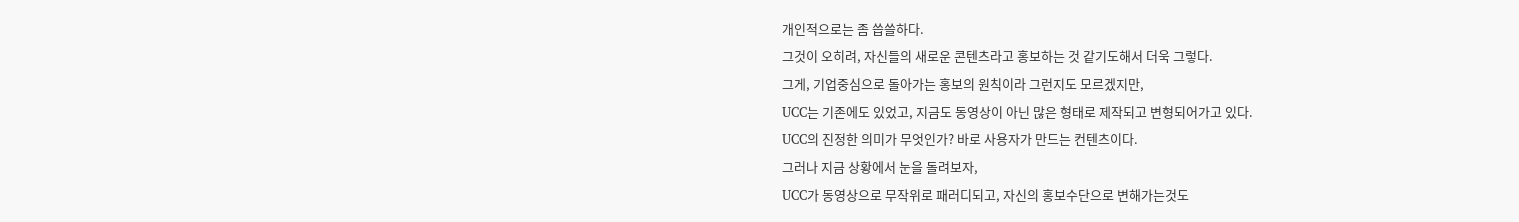개인적으로는 좀 씁쓸하다.
그것이 오히려, 자신들의 새로운 콘텐츠라고 홍보하는 것 같기도해서 더욱 그렇다.
그게, 기업중심으로 돌아가는 홍보의 원칙이라 그런지도 모르겠지만,
UCC는 기존에도 있었고, 지금도 동영상이 아닌 많은 형태로 제작되고 변형되어가고 있다.
UCC의 진정한 의미가 무엇인가? 바로 사용자가 만드는 컨텐츠이다.
그러나 지금 상황에서 눈을 돌려보자,
UCC가 동영상으로 무작위로 패러디되고, 자신의 홍보수단으로 변해가는것도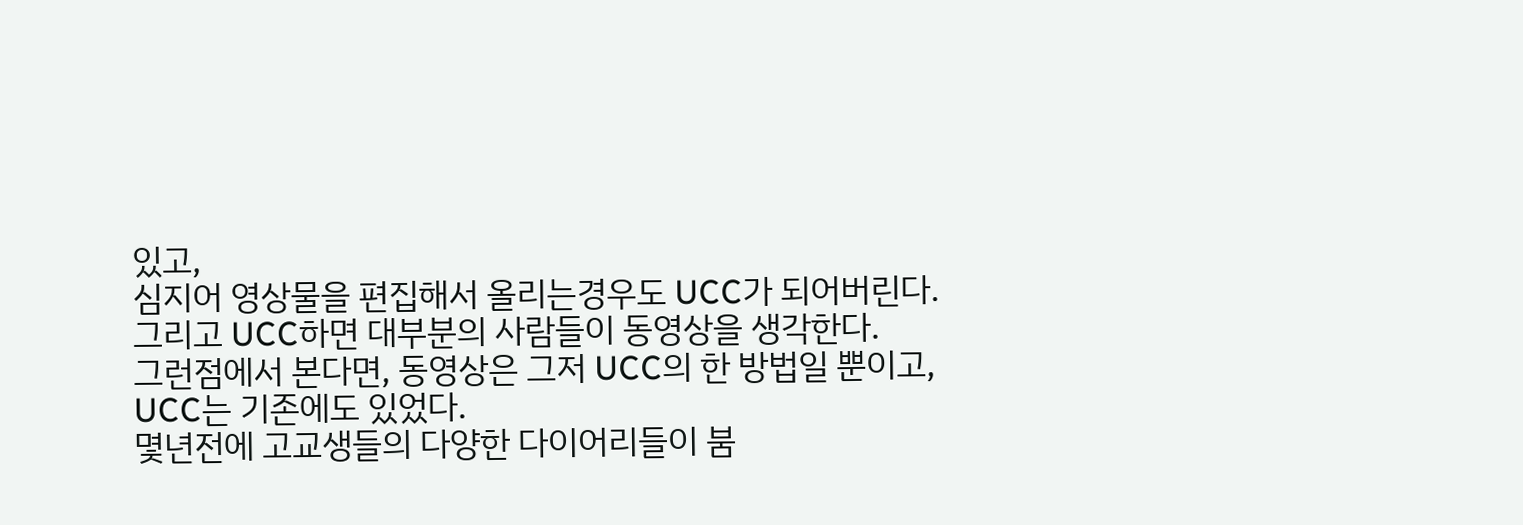있고,
심지어 영상물을 편집해서 올리는경우도 UCC가 되어버린다.
그리고 UCC하면 대부분의 사람들이 동영상을 생각한다.
그런점에서 본다면, 동영상은 그저 UCC의 한 방법일 뿐이고, UCC는 기존에도 있었다.
몇년전에 고교생들의 다양한 다이어리들이 붐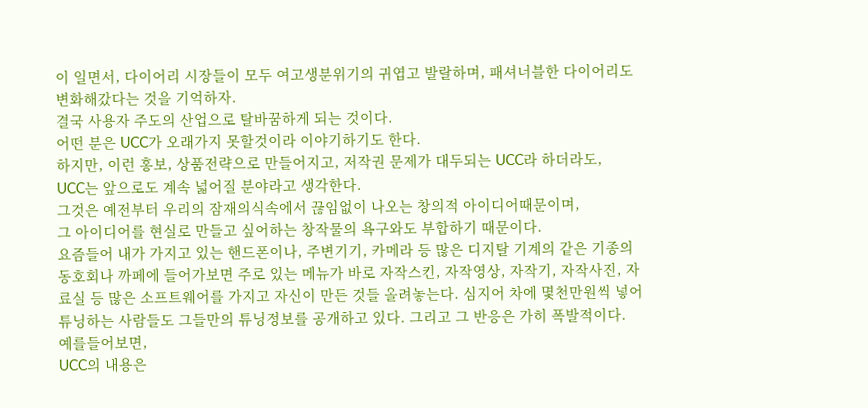이 일면서, 다이어리 시장들이 모두 여고생분위기의 귀엽고 발랄하며, 패셔너블한 다이어리도 변화해갔다는 것을 기억하자.
결국 사용자 주도의 산업으로 탈바꿈하게 되는 것이다.
어떤 분은 UCC가 오래가지 못할것이라 이야기하기도 한다.
하지만, 이런 홍보, 상품전략으로 만들어지고, 저작권 문제가 대두되는 UCC라 하더라도,
UCC는 앞으로도 계속 넓어질 분야라고 생각한다.
그것은 예전부터 우리의 잠재의식속에서 끊임없이 나오는 창의적 아이디어때문이며,
그 아이디어를 현실로 만들고 싶어하는 창작물의 욕구와도 부합하기 때문이다.
요즘들어 내가 가지고 있는 핸드폰이나, 주변기기, 카메라 등 많은 디지탈 기계의 같은 기종의 동호회나 까페에 들어가보면 주로 있는 메뉴가 바로 자작스킨, 자작영상, 자작기, 자작사진, 자료실 등 많은 소프트웨어를 가지고 자신이 만든 것들 올려놓는다. 심지어 차에 몇천만원씩 넣어 튜닝하는 사람들도 그들만의 튜닝정보를 공개하고 있다. 그리고 그 반응은 가히 폭발적이다.
예를들어보면,
UCC의 내용은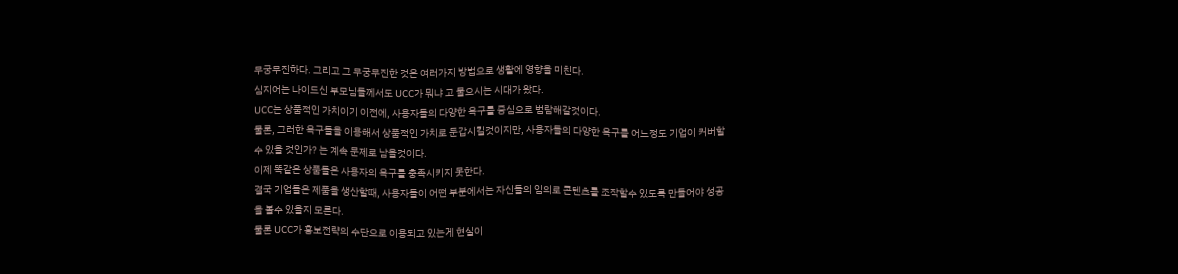무궁무진하다. 그리고 그 무궁무진한 것은 여러가지 방법으로 생활에 영향을 미친다.
심지어는 나이드신 부모님들께서도 UCC가 뭐냐 고 물으시는 시대가 왔다.
UCC는 상품적인 가치이기 이전에, 사용자들의 다양한 욕구를 중심으로 범람해갈것이다.
물론, 그러한 욕구들을 이용해서 상품적인 가치로 둔갑시킬것이지만, 사용자들의 다양한 욕구를 어느정도 기업이 커버할수 있을 것인가? 는 계속 문제로 남을것이다.
이제 똑같은 상품들은 사용자의 욕구를 충족시키지 못한다.
결국 기업들은 제품을 생산할때, 사용자들이 어떤 부분에서는 자신들의 임의로 콘텐츠를 조작할수 있도록 만들어야 성공을 볼수 있을지 모른다.
물론 UCC가 홍보전략의 수단으로 이용되고 있는게 현실이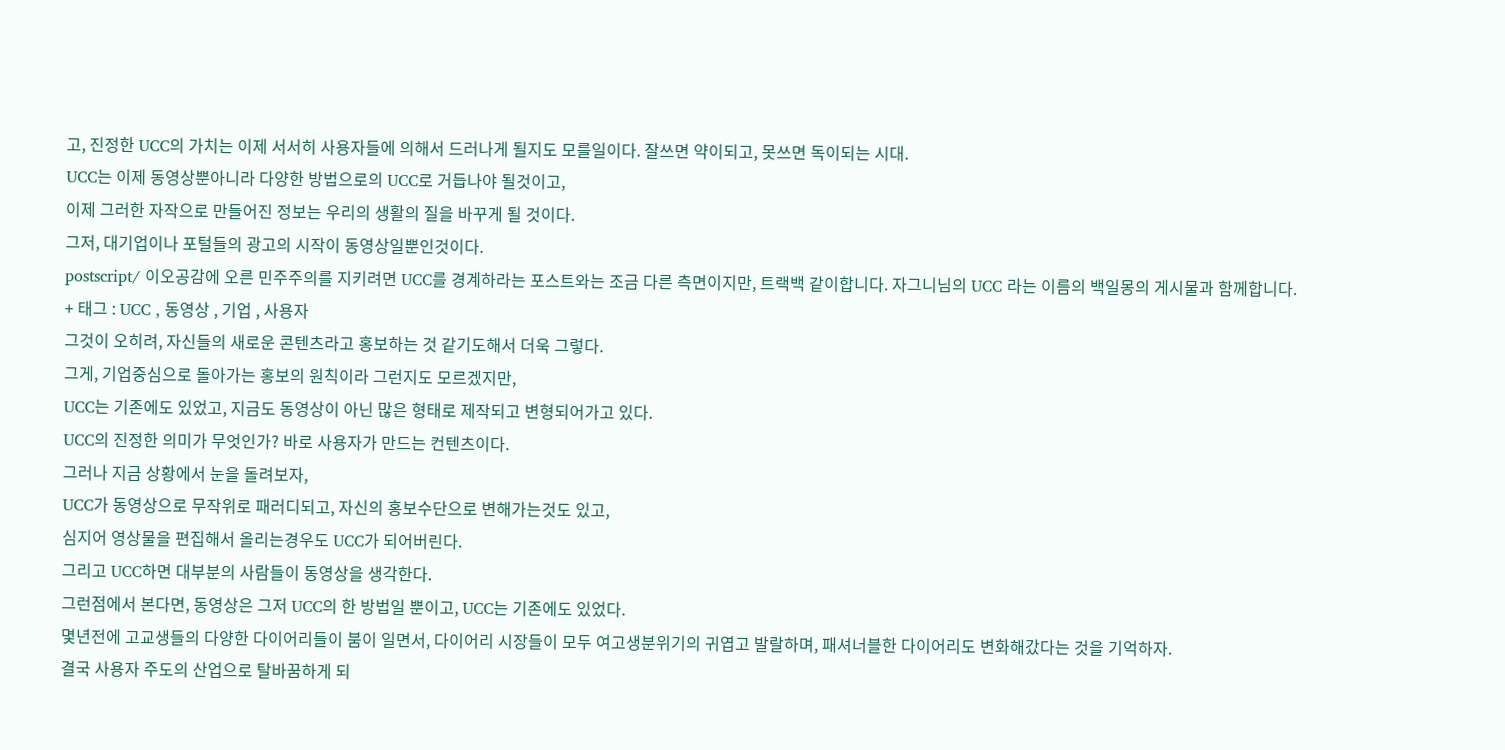고, 진정한 UCC의 가치는 이제 서서히 사용자들에 의해서 드러나게 될지도 모를일이다. 잘쓰면 약이되고, 못쓰면 독이되는 시대.
UCC는 이제 동영상뿐아니라 다양한 방법으로의 UCC로 거듭나야 될것이고,
이제 그러한 자작으로 만들어진 정보는 우리의 생활의 질을 바꾸게 될 것이다.
그저, 대기업이나 포털들의 광고의 시작이 동영상일뿐인것이다.
postscript/ 이오공감에 오른 민주주의를 지키려면 UCC를 경계하라는 포스트와는 조금 다른 측면이지만, 트랙백 같이합니다. 자그니님의 UCC 라는 이름의 백일몽의 게시물과 함께합니다.
+ 태그 : UCC , 동영상 , 기업 , 사용자
그것이 오히려, 자신들의 새로운 콘텐츠라고 홍보하는 것 같기도해서 더욱 그렇다.
그게, 기업중심으로 돌아가는 홍보의 원칙이라 그런지도 모르겠지만,
UCC는 기존에도 있었고, 지금도 동영상이 아닌 많은 형태로 제작되고 변형되어가고 있다.
UCC의 진정한 의미가 무엇인가? 바로 사용자가 만드는 컨텐츠이다.
그러나 지금 상황에서 눈을 돌려보자,
UCC가 동영상으로 무작위로 패러디되고, 자신의 홍보수단으로 변해가는것도 있고,
심지어 영상물을 편집해서 올리는경우도 UCC가 되어버린다.
그리고 UCC하면 대부분의 사람들이 동영상을 생각한다.
그런점에서 본다면, 동영상은 그저 UCC의 한 방법일 뿐이고, UCC는 기존에도 있었다.
몇년전에 고교생들의 다양한 다이어리들이 붐이 일면서, 다이어리 시장들이 모두 여고생분위기의 귀엽고 발랄하며, 패셔너블한 다이어리도 변화해갔다는 것을 기억하자.
결국 사용자 주도의 산업으로 탈바꿈하게 되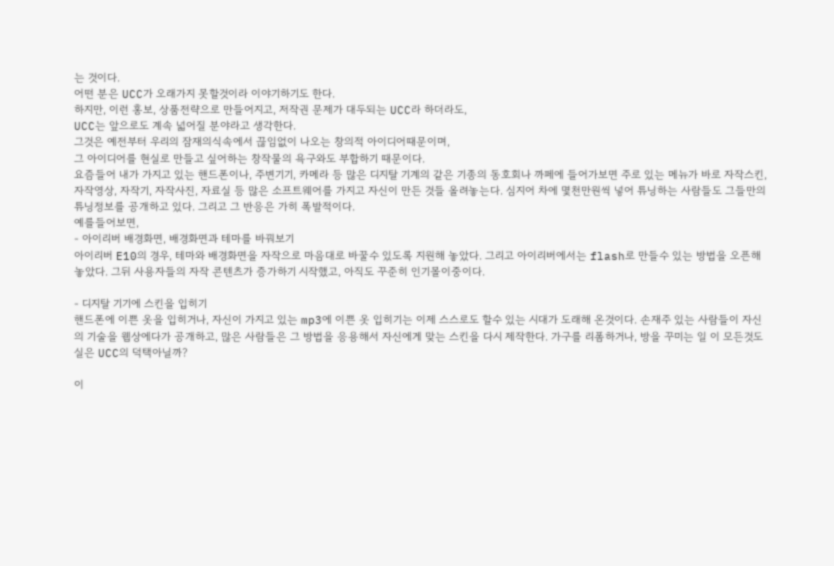는 것이다.
어떤 분은 UCC가 오래가지 못할것이라 이야기하기도 한다.
하지만, 이런 홍보, 상품전략으로 만들어지고, 저작권 문제가 대두되는 UCC라 하더라도,
UCC는 앞으로도 계속 넓어질 분야라고 생각한다.
그것은 예전부터 우리의 잠재의식속에서 끊임없이 나오는 창의적 아이디어때문이며,
그 아이디어를 현실로 만들고 싶어하는 창작물의 욕구와도 부합하기 때문이다.
요즘들어 내가 가지고 있는 핸드폰이나, 주변기기, 카메라 등 많은 디지탈 기계의 같은 기종의 동호회나 까페에 들어가보면 주로 있는 메뉴가 바로 자작스킨, 자작영상, 자작기, 자작사진, 자료실 등 많은 소프트웨어를 가지고 자신이 만든 것들 올려놓는다. 심지어 차에 몇천만원씩 넣어 튜닝하는 사람들도 그들만의 튜닝정보를 공개하고 있다. 그리고 그 반응은 가히 폭발적이다.
예를들어보면,
- 아이리버 배경화면, 배경화면과 테마를 바꿔보기
아이리버 E10의 경우, 테마와 배경화면을 자작으로 마음대로 바꿀수 있도록 지원해 놓았다. 그리고 아이리버에서는 flash로 만들수 있는 방법을 오픈해놓았다. 그뒤 사용자들의 자작 콘텐츠가 증가하기 시작했고, 아직도 꾸준히 인기몰이중이다.

- 디지탈 기기에 스킨을 입히기
핸드폰에 이쁜 옷을 입히거나, 자신이 가지고 있는 mp3에 이쁜 옷 입히기는 이제 스스로도 할수 있는 시대가 도래해 온것이다. 손재주 있는 사람들이 자신의 기술을 웹상에다가 공개하고, 많은 사람들은 그 방법을 응용해서 자신에게 맞는 스킨을 다시 제작한다. 가구를 리폼하거나, 방을 꾸미는 일 이 모든것도 실은 UCC의 덕택아닐까?

이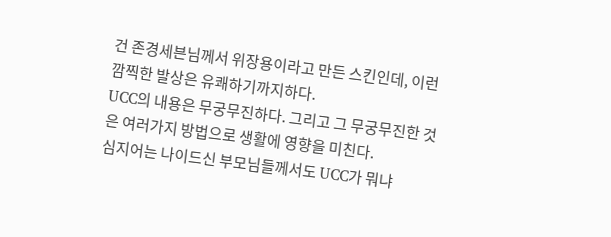건 존경세븐님께서 위장용이라고 만든 스킨인데, 이런 깜찍한 발상은 유쾌하기까지하다.
UCC의 내용은 무궁무진하다. 그리고 그 무궁무진한 것은 여러가지 방법으로 생활에 영향을 미친다.
심지어는 나이드신 부모님들께서도 UCC가 뭐냐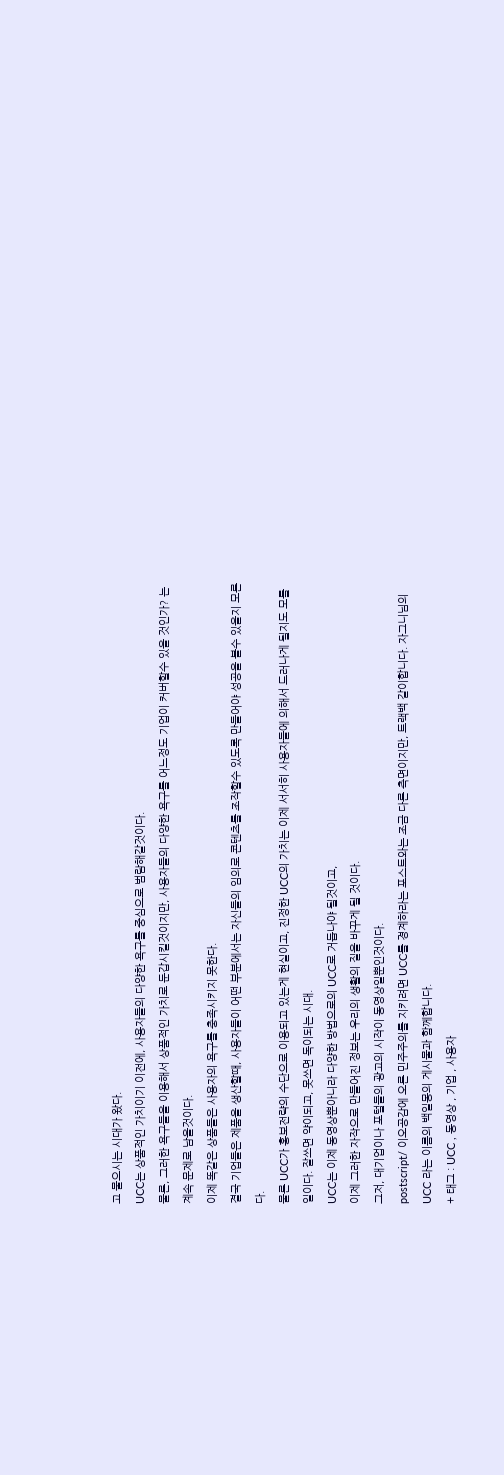고 물으시는 시대가 왔다.
UCC는 상품적인 가치이기 이전에, 사용자들의 다양한 욕구를 중심으로 범람해갈것이다.
물론, 그러한 욕구들을 이용해서 상품적인 가치로 둔갑시킬것이지만, 사용자들의 다양한 욕구를 어느정도 기업이 커버할수 있을 것인가? 는 계속 문제로 남을것이다.
이제 똑같은 상품들은 사용자의 욕구를 충족시키지 못한다.
결국 기업들은 제품을 생산할때, 사용자들이 어떤 부분에서는 자신들의 임의로 콘텐츠를 조작할수 있도록 만들어야 성공을 볼수 있을지 모른다.
물론 UCC가 홍보전략의 수단으로 이용되고 있는게 현실이고, 진정한 UCC의 가치는 이제 서서히 사용자들에 의해서 드러나게 될지도 모를일이다. 잘쓰면 약이되고, 못쓰면 독이되는 시대.
UCC는 이제 동영상뿐아니라 다양한 방법으로의 UCC로 거듭나야 될것이고,
이제 그러한 자작으로 만들어진 정보는 우리의 생활의 질을 바꾸게 될 것이다.
그저, 대기업이나 포털들의 광고의 시작이 동영상일뿐인것이다.
postscript/ 이오공감에 오른 민주주의를 지키려면 UCC를 경계하라는 포스트와는 조금 다른 측면이지만, 트랙백 같이합니다. 자그니님의 UCC 라는 이름의 백일몽의 게시물과 함께합니다.
+ 태그 : UCC , 동영상 , 기업 , 사용자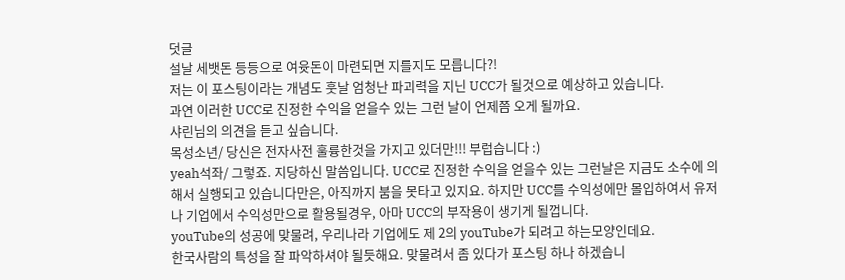덧글
설날 세뱃돈 등등으로 여윳돈이 마련되면 지를지도 모릅니다?!
저는 이 포스팅이라는 개념도 훗날 엄청난 파괴력을 지닌 UCC가 될것으로 예상하고 있습니다.
과연 이러한 UCC로 진정한 수익을 얻을수 있는 그런 날이 언제쯤 오게 될까요.
샤린님의 의견을 듣고 싶습니다.
목성소년/ 당신은 전자사전 훌륭한것을 가지고 있더만!!! 부럽습니다 :)
yeah석좌/ 그렇죠. 지당하신 말씀입니다. UCC로 진정한 수익을 얻을수 있는 그런날은 지금도 소수에 의해서 실행되고 있습니다만은, 아직까지 붐을 못타고 있지요. 하지만 UCC를 수익성에만 몰입하여서 유저나 기업에서 수익성만으로 활용될경우, 아마 UCC의 부작용이 생기게 될껍니다.
youTube의 성공에 맞물려, 우리나라 기업에도 제 2의 youTube가 되려고 하는모양인데요.
한국사람의 특성을 잘 파악하셔야 될듯해요. 맞물려서 좀 있다가 포스팅 하나 하겠습니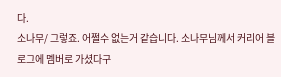다.
소나무/ 그렇죠. 어쩔수 없는거 같습니다. 소나무님께서 커리어 블로그에 멤버로 가셨다구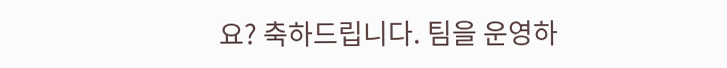요? 축하드립니다. 팀을 운영하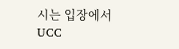시는 입장에서 UCC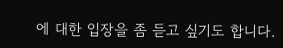에 대한 입장을 좀 듣고 싶기도 합니다.